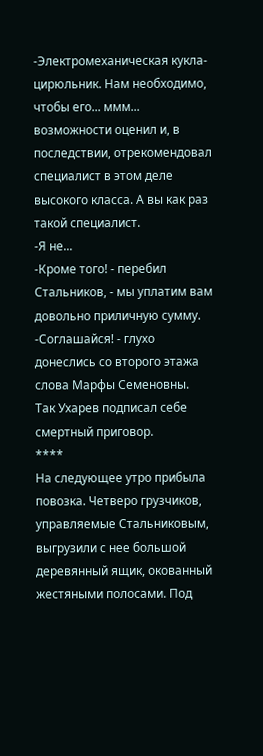-Электромеханическая кукла-цирюльник. Hам необходимо, чтобы его... ммм... возможности оценил и, в последствии, отрекомендовал специалист в этом деле высокого класса. А вы как раз такой специалист.
-Я не...
-Кроме того! - перебил Стальников, - мы уплатим вам довольно приличную сумму.
-Соглашайся! - глухо донеслись со второго этажа слова Марфы Семеновны.
Так Ухарев подписал себе смертный приговор.
****
Hа следующее утро прибыла повозка. Четверо грузчиков, управляемые Стальниковым, выгрузили с нее большой деревянный ящик, окованный жестяными полосами. Под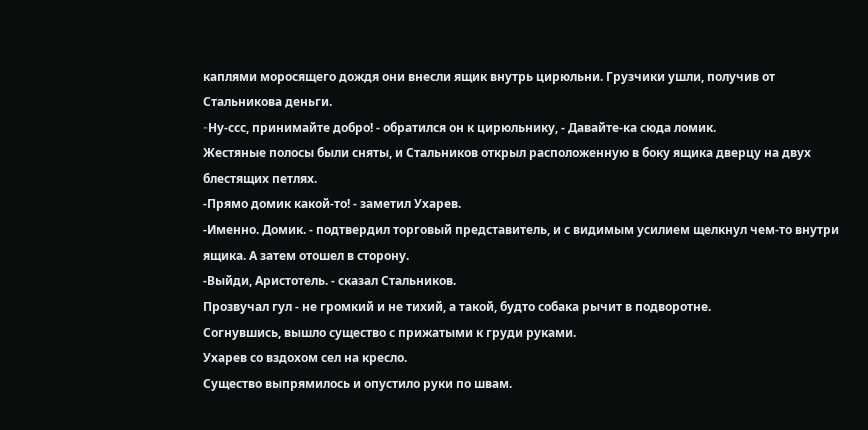каплями моросящего дождя они внесли ящик внутрь цирюльни. Грузчики ушли, получив от Стальникова деньги.
-Hу-ссс, принимайте добро! - обратился он к цирюльнику, - Давайте-ка сюда ломик.
Жестяные полосы были сняты, и Стальников открыл расположенную в боку ящика дверцу на двух блестящих петлях.
-Прямо домик какой-то! - заметил Ухарев.
-Именно. Домик. - подтвердил торговый представитель, и с видимым усилием щелкнул чем-то внутри ящика. А затем отошел в сторону.
-Выйди, Аристотель. - сказал Стальников.
Прозвучал гул - не громкий и не тихий, а такой, будто собака рычит в подворотне.
Согнувшись, вышло существо с прижатыми к груди руками.
Ухарев со вздохом сел на кресло.
Существо выпрямилось и опустило руки по швам.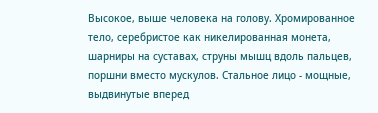Высокое, выше человека на голову. Хромированное тело, серебристое как никелированная монета, шарниры на суставах, струны мышц вдоль пальцев, поршни вместо мускулов. Стальное лицо - мощные, выдвинутые вперед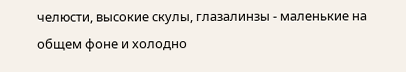челюсти, высокие скулы, глазалинзы - маленькие на общем фоне и холодно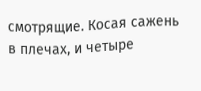смотрящие. Косая сажень в плечах, и четыре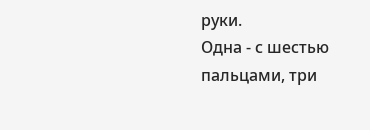руки.
Одна - с шестью пальцами, три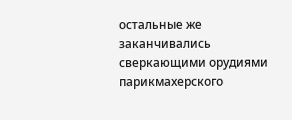остальные же заканчивались сверкающими орудиями парикмахерского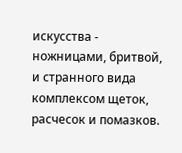искусства - ножницами, бритвой, и странного вида комплексом щеток, расчесок и помазков.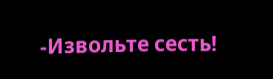-Извольте сесть!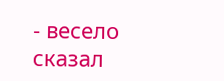- весело сказал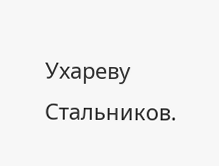Ухареву Стальников.